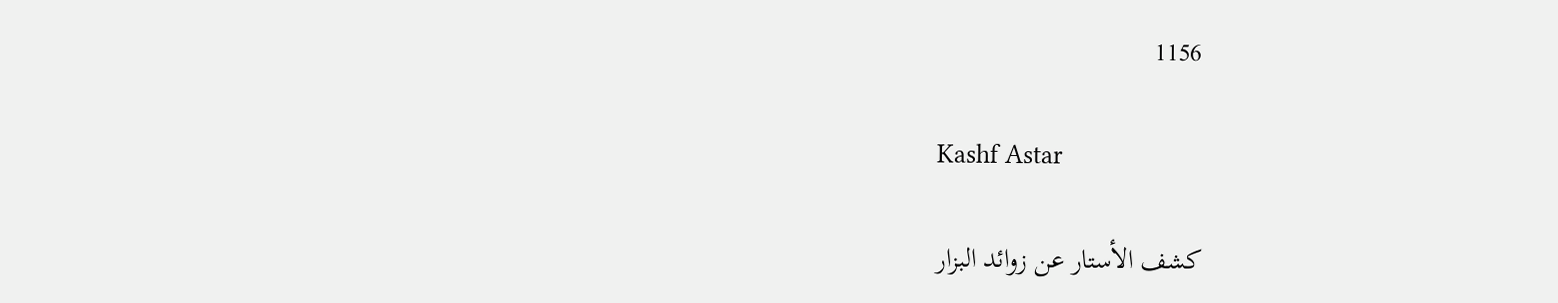1156

Kashf Astar

كشف الأستار عن زوائد البزار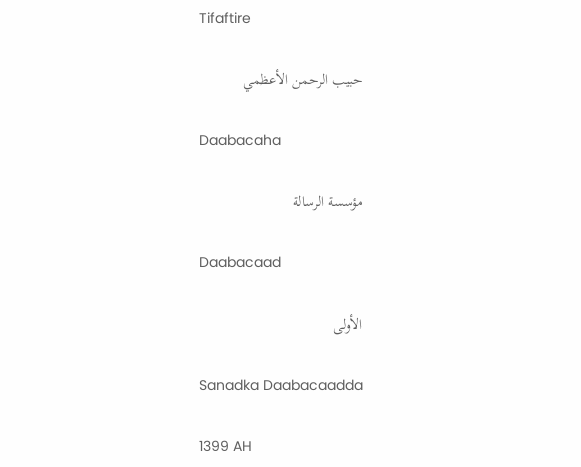Tifaftire

حبيب الرحمن الأعظمي

Daabacaha

مؤسسة الرسالة

Daabacaad

الأولى

Sanadka Daabacaadda

1399 AH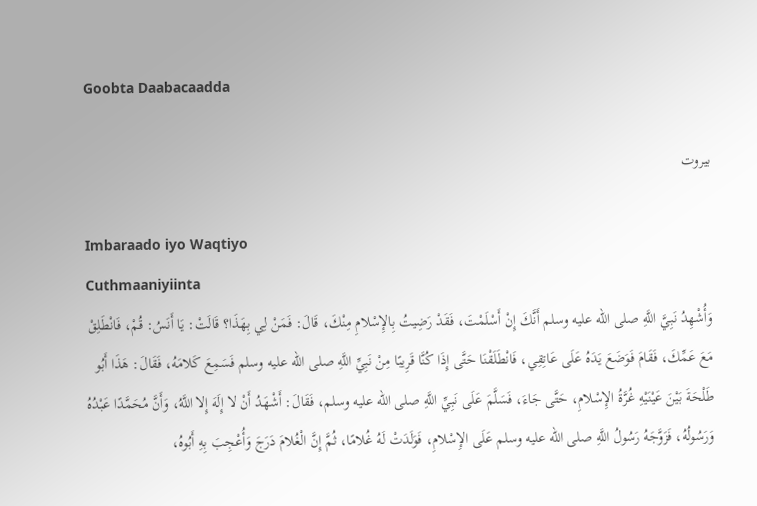Goobta Daabacaadda

بيروت

Imbaraado iyo Waqtiyo
Cuthmaaniyiinta
وَأُشْهِدُ نَبِيَّ اللَّهِ صلى الله عليه وسلم أَنَّكَ إِنْ أَسْلَمْتَ، فَقَدْ رَضِيتُ بِالإِسْلامِ مِنْكَ، قَالَ: فَمَنْ لِي بِهَذَا؟ قَالَتْ: يَا أَنَسُ: قُمْ، فَانْطَلِقْ مَعَ عَمِّكَ، فَقَامَ فَوَضَعَ يَدَهُ عَلَى عَاتِقِي، فَانْطَلَقْنَا حَتَّى إِذَا كُنَّا قَرِيبًا مِنْ نَبِيِّ اللَّهِ صلى الله عليه وسلم فَسَمِعَ كَلامَهُ، فَقَالَ: هَذَا أَبُو طَلْحَةَ بَيْنَ عَيْنَيْهِ غُرَّةُ الإِسْلامِ، حَتَّى جَاءَ، فَسَلَّمَ عَلَى نَبِيِّ اللَّهِ صلى الله عليه وسلم، فَقَالَ: أَشْهَدُ أَنْ لا إِلَهَ إِلا اللَّهُ، وَأَنَّ مُحَمَّدًا عَبْدُهُ وَرَسُولُهُ، فَزَوَّجَهُ رَسُولُ اللَّهِ صلى الله عليه وسلم عَلَى الإِسْلامِ، فَوَلَدَتْ لَهُ غُلامًا، ثُمَّ إِنَّ الْغُلامَ دَرَجَ وَأُعْجِبَ بِهِ أَبُوهُ،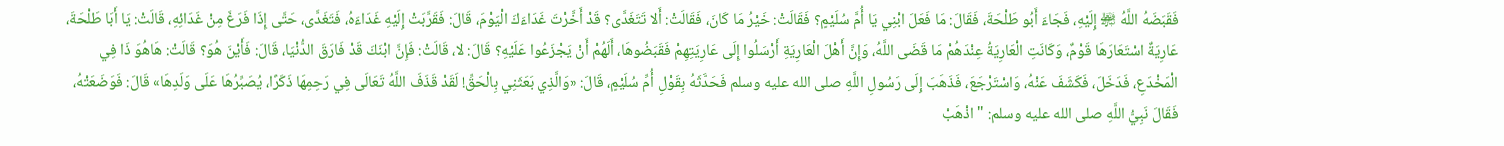فَقَبَضَهُ اللَّهُ ﵎ إِلَيْهِ، فَجَاءَ أَبُو طَلْحَةَ، فَقَالَ: مَا فَعَلَ ابْنِي يَا أُمَّ سُلَيْمٍ؟ فَقَالَتْ: خَيْرُ مَا كَانَ، فَقَالَتْ: أَلا تَتَغَدَّى؟ قَدْ أَخَّرْتَ غَدَاءَكَ الْيَوْمَ، قَالَ: فَقَرَّبَتْ إِلَيْهِ غَدَاءَهُ، فَتَغَدَّى، حَتَّى إِذَا فَرَغَ مِنْ غَدَائِهِ، قَالَتْ: يَا أَبَا طَلْحَةَ، عَارِيَةٌ اسْتَعَارَهَا قَوْمٌ، وَكَانَتِ الْعَارِيَةُ عِنْدَهُمْ مَا قَضَى اللَّهُ، وَإِنَّ أَهْلَ الْعَارِيَةِ أَرْسَلُوا إِلَى عَارِيَتِهِمْ فَقَبَضُوهَا، أَلَهُمْ أَنْ يَجْزَعُوا عَلَيْهِ؟ قَالَ: لا، قَالَتْ: فَإِنَّ ابْنَكَ قَدْ فَارَقَ الدُّنْيَا، قَالَ: فَأَيْنَ هُوَ؟ قَالَتْ: هَاهُوَ ذَا فِي الْمَخْدَعِ، فَدَخَلَ، فَكَشَفَ عَنْهُ، وَاسْتَرْجَعَ، فَذَهَبَ إِلَى رَسُولِ اللَّهِ صلى الله عليه وسلم فَحَدَّثَهُ بِقَوْلِ أُمِّ سُلَيْمٍ، قَالَ: «وَالَّذِي بَعَثَنِي بِالْحَقِّ! لَقَدْ قَذَفَ اللَّهُ تَعَالَى فِي رَحِمِهَا ذَكَرًا، يُصَبِّرُهَا عَلَى وَلَدِهَا» قَالَ: فَوَضَعَتْهُ، فَقَالَ نَبِيُّ اللَّهِ صلى الله عليه وسلم: " اذْهَبْ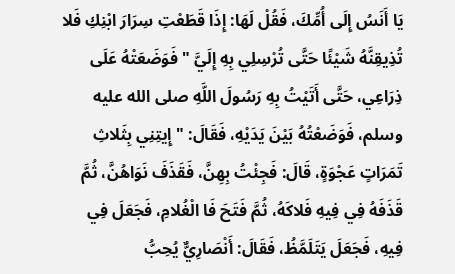يَا أَنَسُ إِلَى أُمِّكَ، فَقُلْ لَهَا: إِذَا قَطَعْتِ سِرَارَ ابْنِكِ فَلا تُذِيقِنَّهُ شَيْئًا حَتَّى تُرْسِلِي بِهِ إِلَيَّ " فَوَضَعَتْهُ عَلَى ذِرَاعِي، حَتَّى أَتَيْتُ بِهِ رَسُولَ اللَّهِ صلى الله عليه وسلم، فَوَضَعْتُهُ بَيْنَ يَدَيْهِ، فَقَالَ: " إِيتِنِي بِثَلاثِ تَمَرَاتٍ عَجْوَةٍ، قَالَ: فَجِئْتُ بِهِنَّ، فَقَذَفَ نَوَاهُنَّ، ثُمَّ قَذَفَهُ فِي فِيهِ فَلاكَهُ، ثُمَّ فَتَحَ فَا الْغُلامِ، فَجَعَلَ فِي فِيهِ، فَجَعَلَ يَتَلَمَّظُ، فَقَالَ: أَنْصَارِيٌّ يُحِبُّ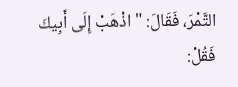التَّمْرَ، فَقَالَ: " اذْهَبْ إِلَى أَبِيكَ فَقُلْ: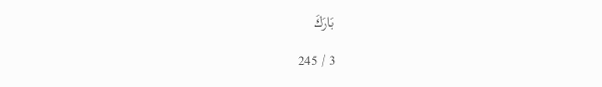بَارَكَ

3 / 245